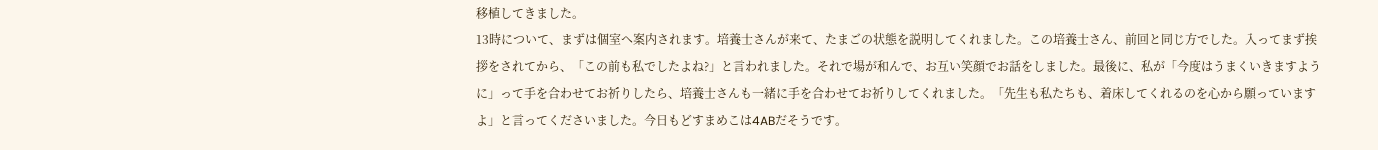移植してきました。
13時について、まずは個室へ案内されます。培養士さんが来て、たまごの状態を説明してくれました。この培養士さん、前回と同じ方でした。入ってまず挨拶をされてから、「この前も私でしたよね?」と言われました。それで場が和んで、お互い笑顔でお話をしました。最後に、私が「今度はうまくいきますように」って手を合わせてお祈りしたら、培養士さんも一緒に手を合わせてお祈りしてくれました。「先生も私たちも、着床してくれるのを心から願っていますよ」と言ってくださいました。今日もどすまめこは4ABだそうです。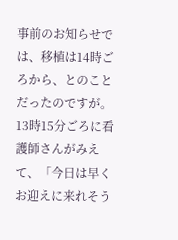事前のお知らせでは、移植は14時ごろから、とのことだったのですが。13時15分ごろに看護師さんがみえて、「今日は早くお迎えに来れそう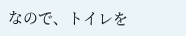なので、トイレを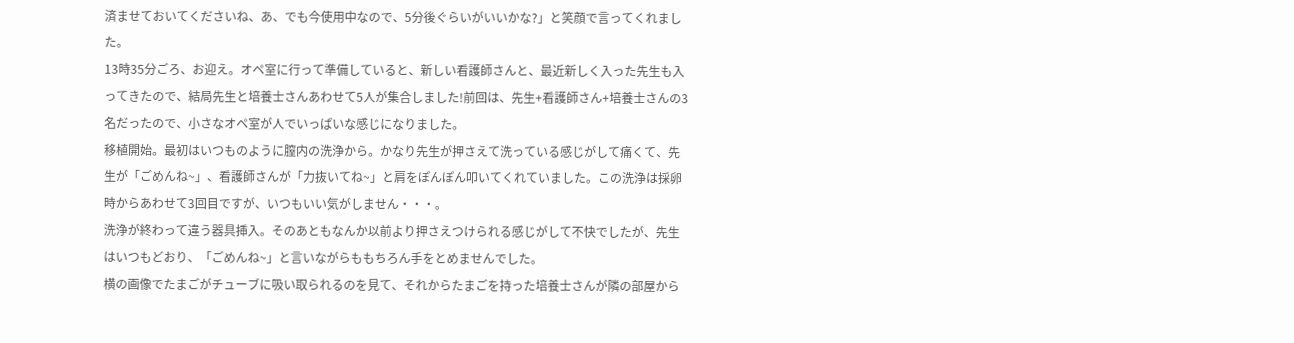済ませておいてくださいね、あ、でも今使用中なので、5分後ぐらいがいいかな?」と笑顔で言ってくれました。
13時35分ごろ、お迎え。オペ室に行って準備していると、新しい看護師さんと、最近新しく入った先生も入ってきたので、結局先生と培養士さんあわせて5人が集合しました!前回は、先生+看護師さん+培養士さんの3名だったので、小さなオペ室が人でいっぱいな感じになりました。
移植開始。最初はいつものように膣内の洗浄から。かなり先生が押さえて洗っている感じがして痛くて、先生が「ごめんね~」、看護師さんが「力抜いてね~」と肩をぽんぽん叩いてくれていました。この洗浄は採卵時からあわせて3回目ですが、いつもいい気がしません・・・。
洗浄が終わって違う器具挿入。そのあともなんか以前より押さえつけられる感じがして不快でしたが、先生はいつもどおり、「ごめんね~」と言いながらももちろん手をとめませんでした。
横の画像でたまごがチューブに吸い取られるのを見て、それからたまごを持った培養士さんが隣の部屋から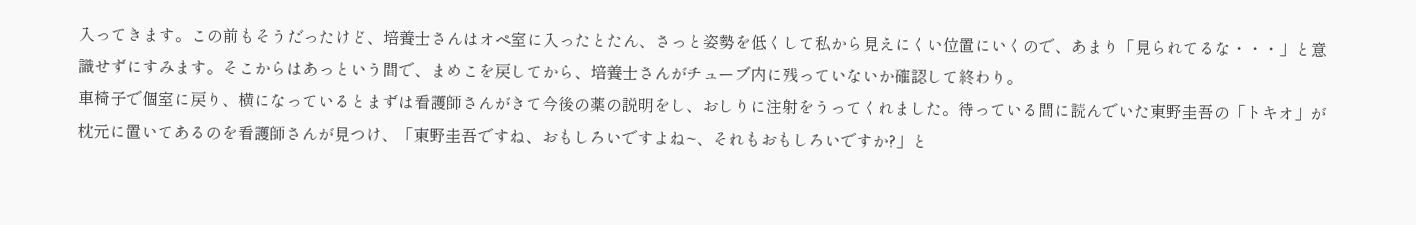入ってきます。この前もそうだったけど、培養士さんはオペ室に入ったとたん、さっと姿勢を低くして私から見えにくい位置にいくので、あまり「見られてるな・・・」と意識せずにすみます。そこからはあっという間で、まめこを戻してから、培養士さんがチューブ内に残っていないか確認して終わり。
車椅子で個室に戻り、横になっているとまずは看護師さんがきて今後の薬の説明をし、おしりに注射をうってくれました。待っている間に読んでいた東野圭吾の「トキオ」が枕元に置いてあるのを看護師さんが見つけ、「東野圭吾ですね、おもしろいですよね~、それもおもしろいですか?」と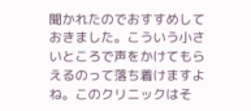聞かれたのでおすすめしておきました。こういう小さいところで声をかけてもらえるのって落ち着けますよね。このクリニックはそ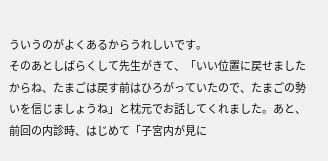ういうのがよくあるからうれしいです。
そのあとしばらくして先生がきて、「いい位置に戻せましたからね、たまごは戻す前はひろがっていたので、たまごの勢いを信じましょうね」と枕元でお話してくれました。あと、前回の内診時、はじめて「子宮内が見に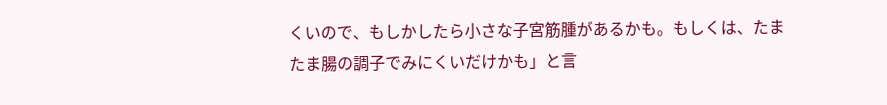くいので、もしかしたら小さな子宮筋腫があるかも。もしくは、たまたま腸の調子でみにくいだけかも」と言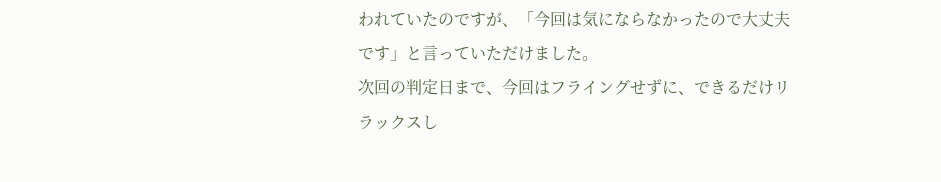われていたのですが、「今回は気にならなかったので大丈夫です」と言っていただけました。
次回の判定日まで、今回はフライングせずに、できるだけリラックスし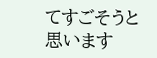てすごそうと思います